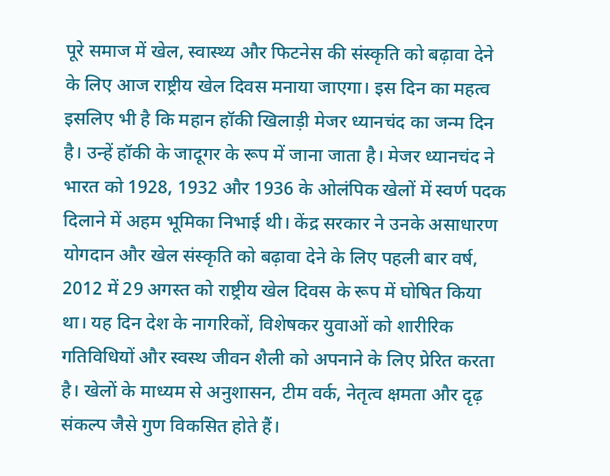पूरे समाज में खेल, स्वास्थ्य और फिटनेस की संस्कृति को बढ़ावा देने के लिए आज राष्ट्रीय खेल दिवस मनाया जाएगा। इस दिन का महत्व इसलिए भी है कि महान हॉकी खिलाड़ी मेजर ध्यानचंद का जन्म दिन है। उन्हें हॉकी के जादूगर के रूप में जाना जाता है। मेजर ध्यानचंद ने भारत को 1928, 1932 और 1936 के ओलंपिक खेलों में स्वर्ण पदक दिलाने में अहम भूमिका निभाई थी। केंद्र सरकार ने उनके असाधारण योगदान और खेल संस्कृति को बढ़ावा देने के लिए पहली बार वर्ष, 2012 में 29 अगस्त को राष्ट्रीय खेल दिवस के रूप में घोषित किया था। यह दिन देश के नागरिकों, विशेषकर युवाओं को शारीरिक गतिविधियों और स्वस्थ जीवन शैली को अपनाने के लिए प्रेरित करता है। खेलों के माध्यम से अनुशासन, टीम वर्क, नेतृत्व क्षमता और दृढ़ संकल्प जैसे गुण विकसित होते हैं।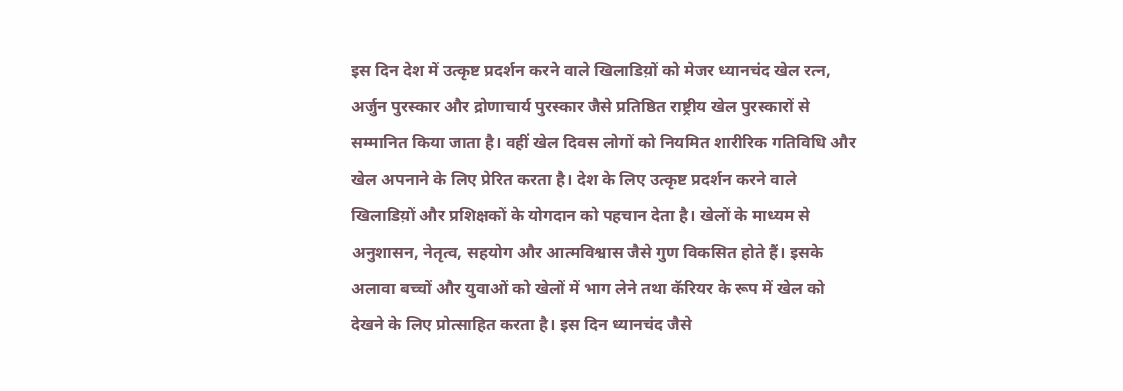इस दिन देश में उत्कृष्ट प्रदर्शन करने वाले खिलाडिय़ों को मेजर ध्यानचंद खेल रत्न, अर्जुन पुरस्कार और द्रोणाचार्य पुरस्कार जैसे प्रतिष्ठित राष्ट्रीय खेल पुरस्कारों से सम्मानित किया जाता है। वहीं खेल दिवस लोगों को नियमित शारीरिक गतिविधि और खेल अपनाने के लिए प्रेरित करता है। देश के लिए उत्कृष्ट प्रदर्शन करने वाले खिलाडिय़ों और प्रशिक्षकों के योगदान को पहचान देता है। खेलों के माध्यम से अनुशासन, नेतृत्व, सहयोग और आत्मविश्वास जैसे गुण विकसित होते हैं। इसके अलावा बच्चों और युवाओं को खेलों में भाग लेने तथा कॅरियर के रूप में खेल को देखने के लिए प्रोत्साहित करता है। इस दिन ध्यानचंद जैसे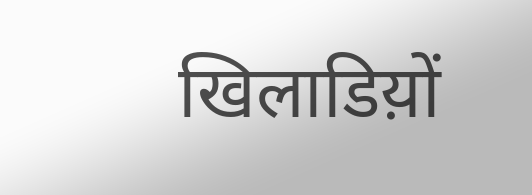खिलाडिय़ों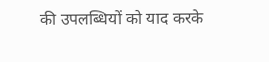की उपलब्धियों को याद करके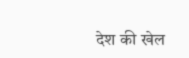देश की खेल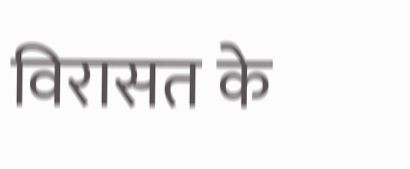विरासत के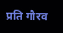प्रति गौरव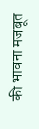की भावना मजबूत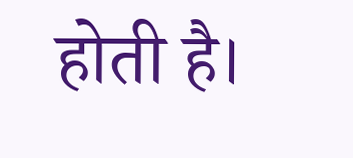होती है।